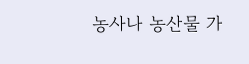농사나 농산물 가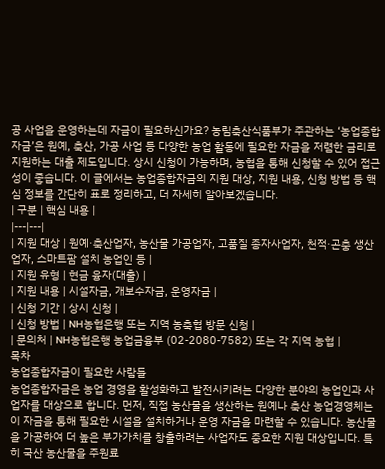공 사업을 운영하는데 자금이 필요하신가요? 농림축산식품부가 주관하는 ‘농업종합자금’은 원예, 축산, 가공 사업 등 다양한 농업 활동에 필요한 자금을 저렴한 금리로 지원하는 대출 제도입니다. 상시 신청이 가능하며, 농협을 통해 신청할 수 있어 접근성이 좋습니다. 이 글에서는 농업종합자금의 지원 대상, 지원 내용, 신청 방법 등 핵심 정보를 간단히 표로 정리하고, 더 자세히 알아보겠습니다.
| 구분 | 핵심 내용 |
|---|---|
| 지원 대상 | 원예·축산업자, 농산물 가공업자, 고품질 종자사업자, 천적·곤충 생산업자, 스마트팜 설치 농업인 등 |
| 지원 유형 | 현금 융자(대출) |
| 지원 내용 | 시설자금, 개보수자금, 운영자금 |
| 신청 기간 | 상시 신청 |
| 신청 방법 | NH농협은행 또는 지역 농축협 방문 신청 |
| 문의처 | NH농협은행 농업금융부 (02-2080-7582) 또는 각 지역 농협 |
목차
농업종합자금이 필요한 사람들
농업종합자금은 농업 경영을 활성화하고 발전시키려는 다양한 분야의 농업인과 사업자를 대상으로 합니다. 먼저, 직접 농산물을 생산하는 원예나 축산 농업경영체는 이 자금을 통해 필요한 시설을 설치하거나 운영 자금을 마련할 수 있습니다. 농산물을 가공하여 더 높은 부가가치를 창출하려는 사업자도 중요한 지원 대상입니다. 특히 국산 농산물을 주원료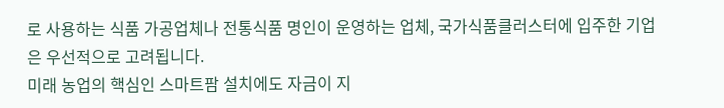로 사용하는 식품 가공업체나 전통식품 명인이 운영하는 업체, 국가식품클러스터에 입주한 기업은 우선적으로 고려됩니다.
미래 농업의 핵심인 스마트팜 설치에도 자금이 지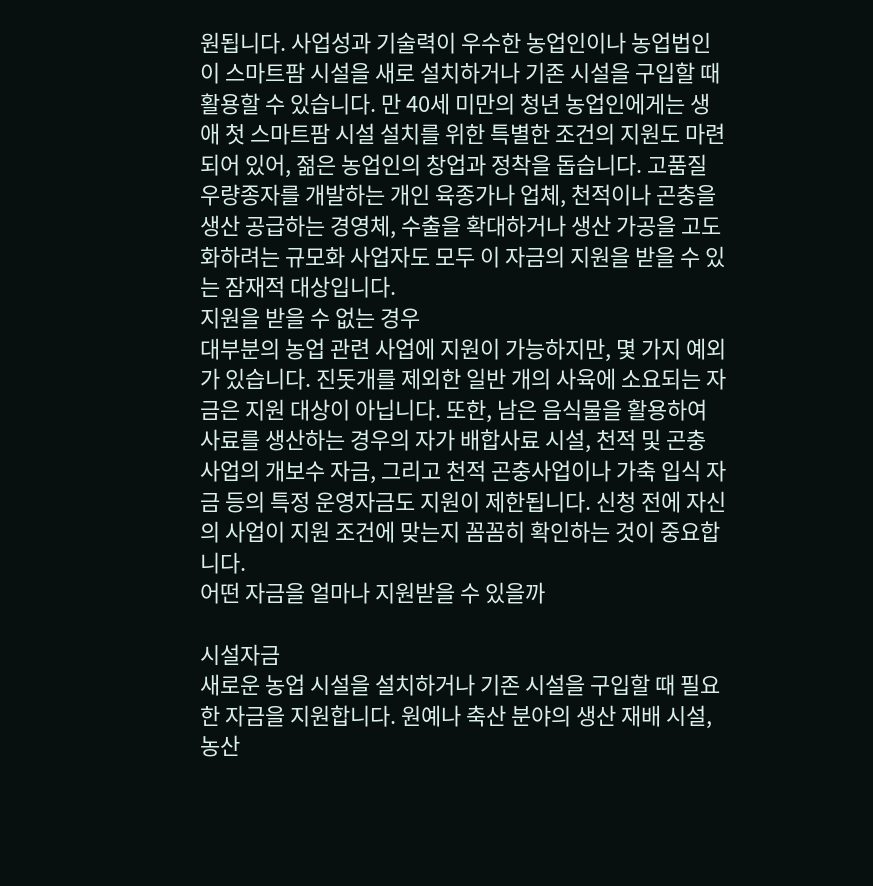원됩니다. 사업성과 기술력이 우수한 농업인이나 농업법인이 스마트팜 시설을 새로 설치하거나 기존 시설을 구입할 때 활용할 수 있습니다. 만 40세 미만의 청년 농업인에게는 생애 첫 스마트팜 시설 설치를 위한 특별한 조건의 지원도 마련되어 있어, 젊은 농업인의 창업과 정착을 돕습니다. 고품질 우량종자를 개발하는 개인 육종가나 업체, 천적이나 곤충을 생산 공급하는 경영체, 수출을 확대하거나 생산 가공을 고도화하려는 규모화 사업자도 모두 이 자금의 지원을 받을 수 있는 잠재적 대상입니다.
지원을 받을 수 없는 경우
대부분의 농업 관련 사업에 지원이 가능하지만, 몇 가지 예외가 있습니다. 진돗개를 제외한 일반 개의 사육에 소요되는 자금은 지원 대상이 아닙니다. 또한, 남은 음식물을 활용하여 사료를 생산하는 경우의 자가 배합사료 시설, 천적 및 곤충 사업의 개보수 자금, 그리고 천적 곤충사업이나 가축 입식 자금 등의 특정 운영자금도 지원이 제한됩니다. 신청 전에 자신의 사업이 지원 조건에 맞는지 꼼꼼히 확인하는 것이 중요합니다.
어떤 자금을 얼마나 지원받을 수 있을까

시설자금
새로운 농업 시설을 설치하거나 기존 시설을 구입할 때 필요한 자금을 지원합니다. 원예나 축산 분야의 생산 재배 시설, 농산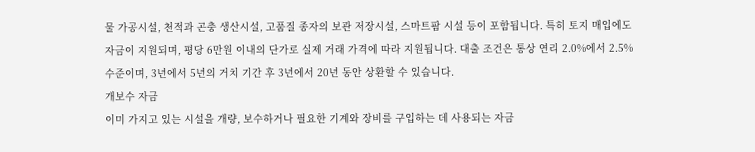물 가공시설, 천적과 곤충 생산시설, 고품질 종자의 보관 저장시설, 스마트팜 시설 등이 포함됩니다. 특히 토지 매입에도 자금이 지원되며, 평당 6만원 이내의 단가로 실제 거래 가격에 따라 지원됩니다. 대출 조건은 통상 연리 2.0%에서 2.5% 수준이며, 3년에서 5년의 거치 기간 후 3년에서 20년 동안 상환할 수 있습니다.
개보수 자금
이미 가지고 있는 시설을 개량, 보수하거나 필요한 기계와 장비를 구입하는 데 사용되는 자금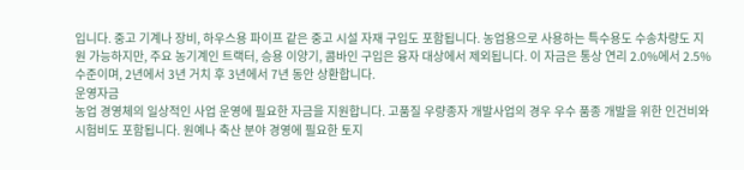입니다. 중고 기계나 장비, 하우스용 파이프 같은 중고 시설 자재 구입도 포함됩니다. 농업용으로 사용하는 특수용도 수송차량도 지원 가능하지만, 주요 농기계인 트랙터, 승용 이양기, 콤바인 구입은 융자 대상에서 제외됩니다. 이 자금은 통상 연리 2.0%에서 2.5% 수준이며, 2년에서 3년 거치 후 3년에서 7년 동안 상환합니다.
운영자금
농업 경영체의 일상적인 사업 운영에 필요한 자금을 지원합니다. 고품질 우량종자 개발사업의 경우 우수 품종 개발을 위한 인건비와 시험비도 포함됩니다. 원예나 축산 분야 경영에 필요한 토지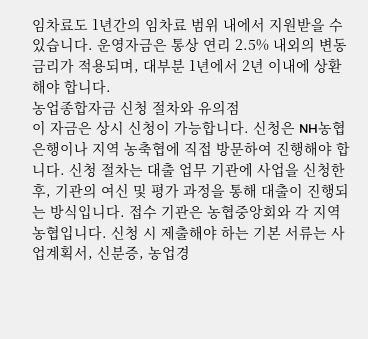임차료도 1년간의 임차료 범위 내에서 지원받을 수 있습니다. 운영자금은 통상 연리 2.5% 내외의 변동금리가 적용되며, 대부분 1년에서 2년 이내에 상환해야 합니다.
농업종합자금 신청 절차와 유의점
이 자금은 상시 신청이 가능합니다. 신청은 NH농협은행이나 지역 농축협에 직접 방문하여 진행해야 합니다. 신청 절차는 대출 업무 기관에 사업을 신청한 후, 기관의 여신 및 평가 과정을 통해 대출이 진행되는 방식입니다. 접수 기관은 농협중앙회와 각 지역농협입니다. 신청 시 제출해야 하는 기본 서류는 사업계획서, 신분증, 농업경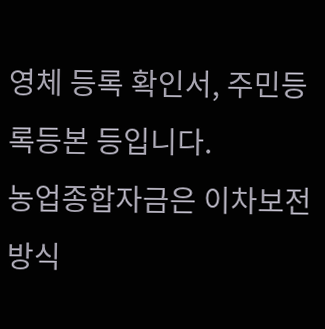영체 등록 확인서, 주민등록등본 등입니다.
농업종합자금은 이차보전 방식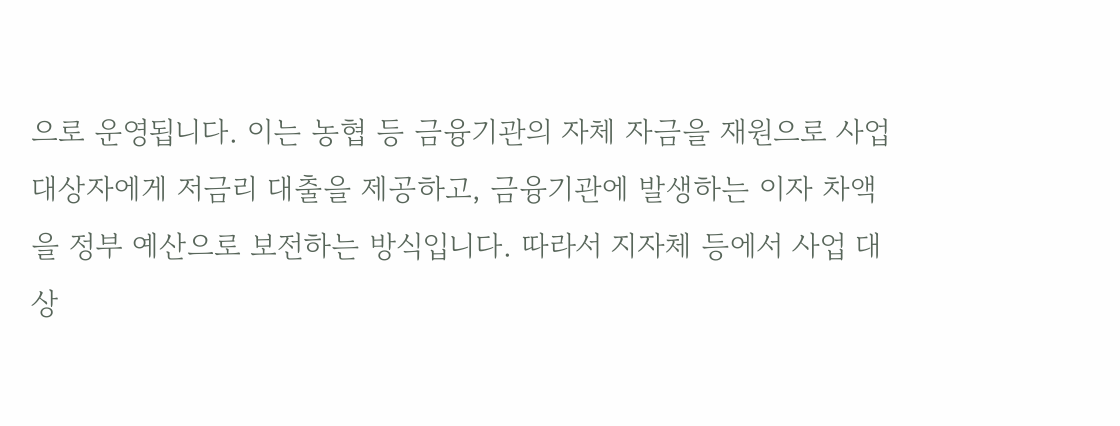으로 운영됩니다. 이는 농협 등 금융기관의 자체 자금을 재원으로 사업 대상자에게 저금리 대출을 제공하고, 금융기관에 발생하는 이자 차액을 정부 예산으로 보전하는 방식입니다. 따라서 지자체 등에서 사업 대상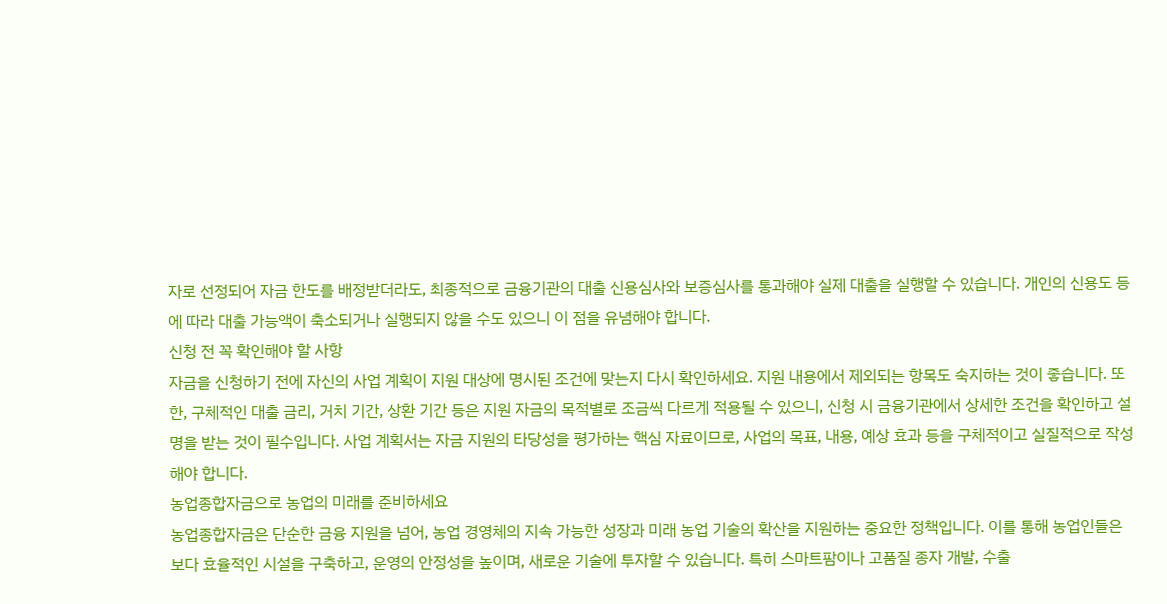자로 선정되어 자금 한도를 배정받더라도, 최종적으로 금융기관의 대출 신용심사와 보증심사를 통과해야 실제 대출을 실행할 수 있습니다. 개인의 신용도 등에 따라 대출 가능액이 축소되거나 실행되지 않을 수도 있으니 이 점을 유념해야 합니다.
신청 전 꼭 확인해야 할 사항
자금을 신청하기 전에 자신의 사업 계획이 지원 대상에 명시된 조건에 맞는지 다시 확인하세요. 지원 내용에서 제외되는 항목도 숙지하는 것이 좋습니다. 또한, 구체적인 대출 금리, 거치 기간, 상환 기간 등은 지원 자금의 목적별로 조금씩 다르게 적용될 수 있으니, 신청 시 금융기관에서 상세한 조건을 확인하고 설명을 받는 것이 필수입니다. 사업 계획서는 자금 지원의 타당성을 평가하는 핵심 자료이므로, 사업의 목표, 내용, 예상 효과 등을 구체적이고 실질적으로 작성해야 합니다.
농업종합자금으로 농업의 미래를 준비하세요
농업종합자금은 단순한 금융 지원을 넘어, 농업 경영체의 지속 가능한 성장과 미래 농업 기술의 확산을 지원하는 중요한 정책입니다. 이를 통해 농업인들은 보다 효율적인 시설을 구축하고, 운영의 안정성을 높이며, 새로운 기술에 투자할 수 있습니다. 특히 스마트팜이나 고품질 종자 개발, 수출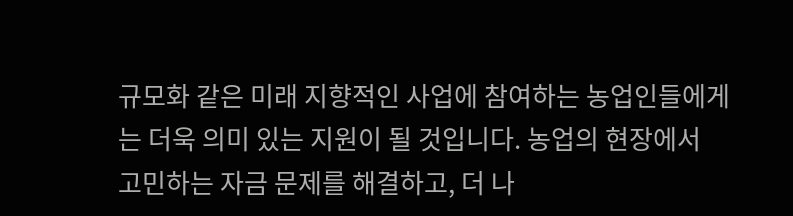규모화 같은 미래 지향적인 사업에 참여하는 농업인들에게는 더욱 의미 있는 지원이 될 것입니다. 농업의 현장에서 고민하는 자금 문제를 해결하고, 더 나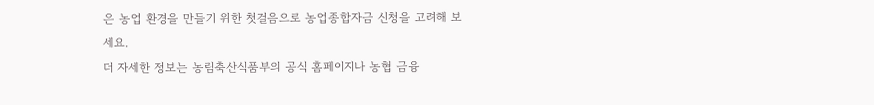은 농업 환경을 만들기 위한 첫걸음으로 농업종합자금 신청을 고려해 보세요.
더 자세한 정보는 농림축산식품부의 공식 홈페이지나 농협 금융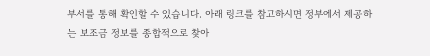부서를 통해 확인할 수 있습니다. 아래 링크를 참고하시면 정부에서 제공하는 보조금 정보를 종합적으로 찾아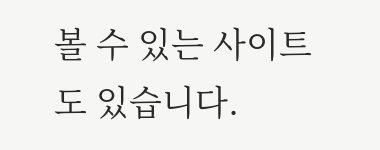볼 수 있는 사이트도 있습니다.